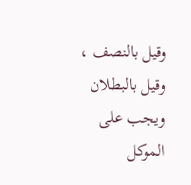وقيل بالنصف ، وقيل بالبطلان ويجب على الموكل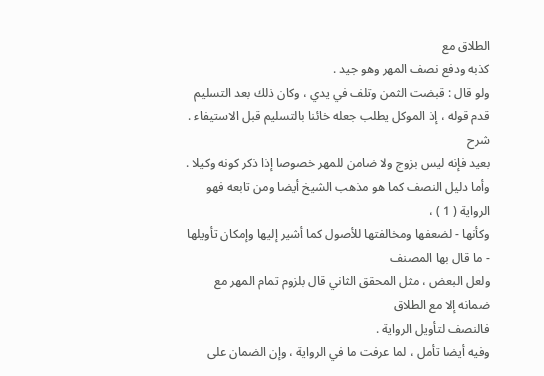الطلاق مع
كذبه ودفع نصف المهر وهو جيد .
ولو قال : قبضت الثمن وتلف في يدي ، وكان ذلك بعد التسليم
قدم قوله ، إذ الموكل يطلب جعله خائنا بالتسليم قبل الاستيفاء .
شرح
بعيد فإنه ليس بزوج ولا ضامن للمهر خصوصا إذا ذكر كونه وكيلا .
وأما دليل النصف كما هو مذهب الشيخ أيضا ومن تابعه فهو الرواية ( 1 ) ،
وكأنها - لضعفها ومخالفتها للأصول كما أشير إليها وإمكان تأويلها - ما قال بها المصنف
ولعل البعض ، مثل المحقق الثاني قال بلزوم تمام المهر مع ضمانه إلا مع الطلاق
فالنصف لتأويل الرواية .
وفيه أيضا تأمل ، لما عرفت ما في الرواية ، وإن الضمان على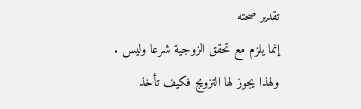تقدير صحته
إنما يلزم مع تحقق الزوجية شرعا وليس .
ولهذا يجوز لها التزويج فكيف تأخذ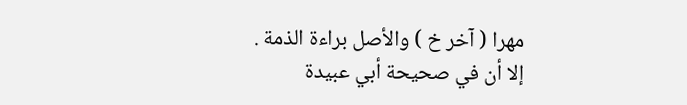مهرا ( آخر خ ) والأصل براءة الذمة .
إلا أن في صحيحة أبي عبيدة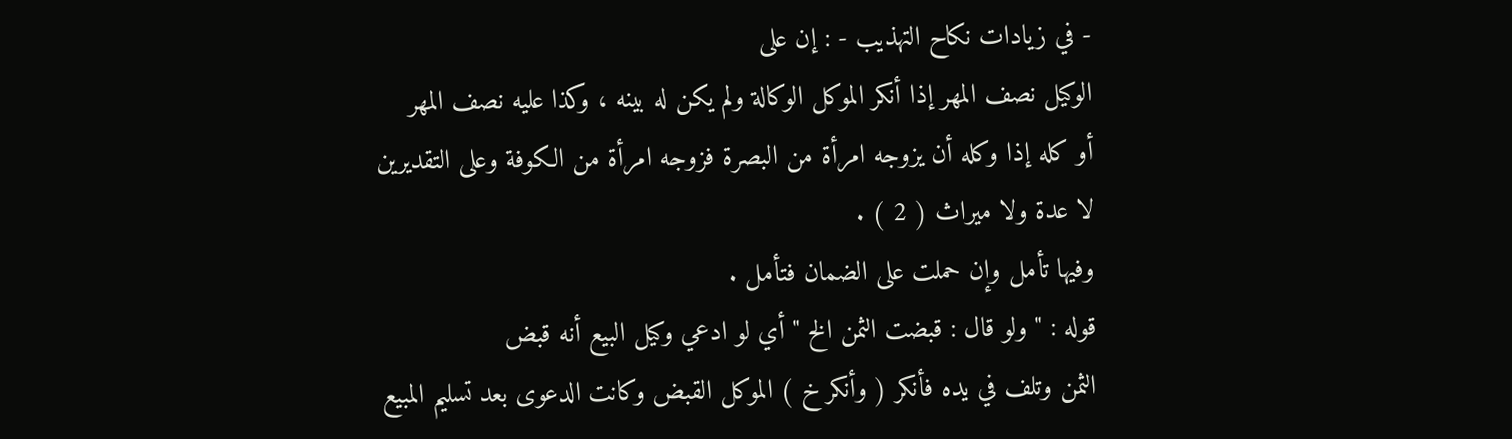- في زيادات نكاح التهذيب - : إن على
الوكيل نصف المهر إذا أنكر الموكل الوكالة ولم يكن له بينه ، وكذا عليه نصف المهر
أو كله إذا وكله أن يزوجه امرأة من البصرة فزوجه امرأة من الكوفة وعلى التقديرين
لا عدة ولا ميراث ( 2 ) .
وفيها تأمل وإن حملت على الضمان فتأمل .
قوله : " ولو قال : قبضت الثمن الخ " أي لو ادعي وكيل البيع أنه قبض
الثمن وتلف في يده فأنكر ( وأنكر خ ) الموكل القبض وكانت الدعوى بعد تسليم المبيع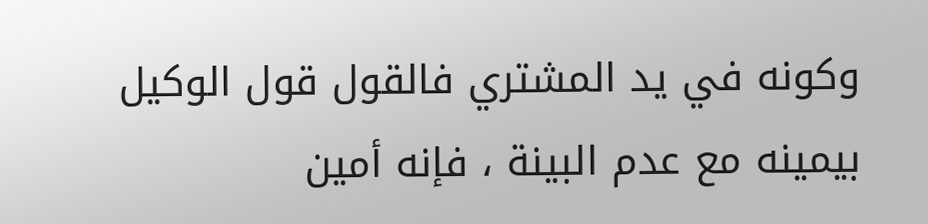وكونه في يد المشتري فالقول قول الوكيل بيمينه مع عدم البينة ، فإنه أمين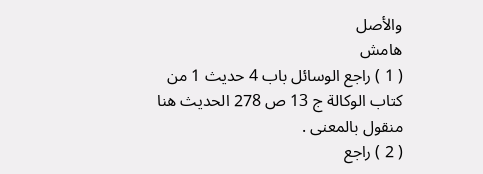والأصل
هامش
( 1 ) راجع الوسائل باب 4 حديث 1 من كتاب الوكالة ج 13 ص 278 الحديث هنا منقول بالمعنى .
( 2 ) راجع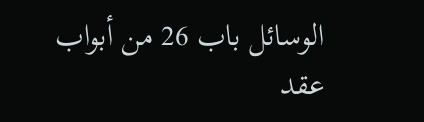الوسائل باب 26 من أبواب عقد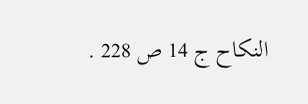النكاح ج 14 ص 228 .